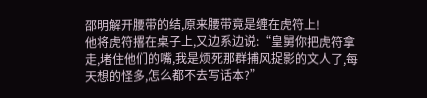邵明解开腰带的结,原来腰带竟是缠在虎符上!
他将虎符撂在桌子上,又边系边说:“皇舅你把虎符拿走,堵住他们的嘴,我是烦死那群捕风捉影的文人了,每天想的怪多,怎么都不去写话本?”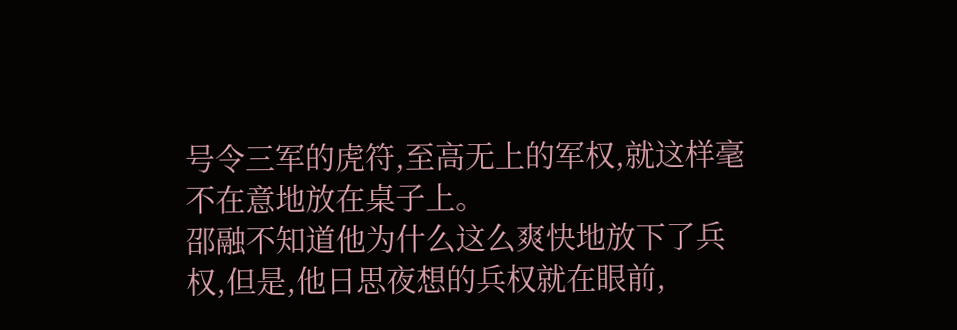号令三军的虎符,至高无上的军权,就这样毫不在意地放在桌子上。
邵融不知道他为什么这么爽快地放下了兵权,但是,他日思夜想的兵权就在眼前,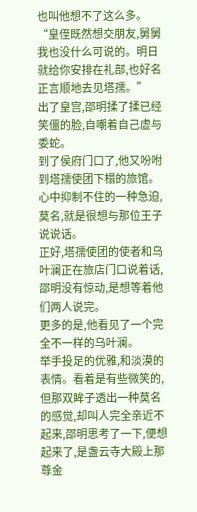也叫他想不了这么多。
“皇侄既然想交朋友,舅舅我也没什么可说的。明日就给你安排在礼部,也好名正言顺地去见塔孺。”
出了皇宫,邵明揉了揉已经笑僵的脸,自嘲着自己虚与委蛇。
到了侯府门口了,他又吩咐到塔孺使团下榻的旅馆。
心中抑制不住的一种急迫,莫名,就是很想与那位王子说说话。
正好,塔孺使团的使者和乌叶澜正在旅店门口说着话,邵明没有惊动,是想等着他们两人说完。
更多的是,他看见了一个完全不一样的乌叶澜。
举手投足的优雅,和淡漠的表情。看着是有些微笑的,但那双眸子透出一种莫名的感觉,却叫人完全亲近不起来,邵明思考了一下,便想起来了,是盏云寺大殿上那尊金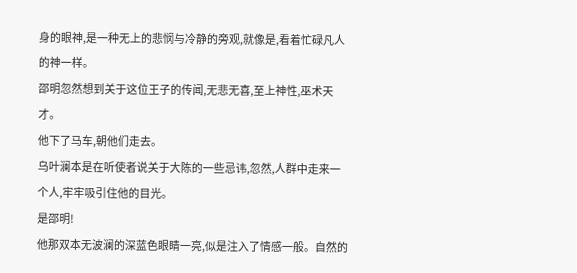身的眼神,是一种无上的悲悯与冷静的旁观,就像是,看着忙碌凡人的神一样。
邵明忽然想到关于这位王子的传闻,无悲无喜,至上神性,巫术天才。
他下了马车,朝他们走去。
乌叶澜本是在听使者说关于大陈的一些忌讳,忽然,人群中走来一个人,牢牢吸引住他的目光。
是邵明!
他那双本无波澜的深蓝色眼睛一亮,似是注入了情感一般。自然的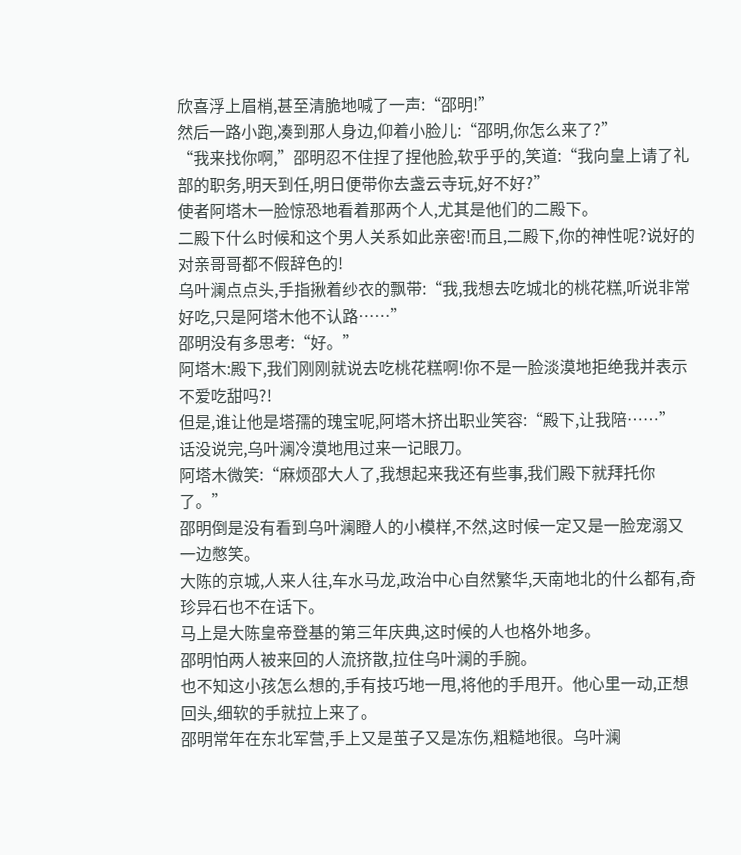欣喜浮上眉梢,甚至清脆地喊了一声:“邵明!”
然后一路小跑,凑到那人身边,仰着小脸儿:“邵明,你怎么来了?”
“我来找你啊,”邵明忍不住捏了捏他脸,软乎乎的,笑道:“我向皇上请了礼部的职务,明天到任,明日便带你去盏云寺玩,好不好?”
使者阿塔木一脸惊恐地看着那两个人,尤其是他们的二殿下。
二殿下什么时候和这个男人关系如此亲密!而且,二殿下,你的神性呢?说好的对亲哥哥都不假辞色的!
乌叶澜点点头,手指揪着纱衣的飘带:“我,我想去吃城北的桃花糕,听说非常好吃,只是阿塔木他不认路……”
邵明没有多思考:“好。”
阿塔木:殿下,我们刚刚就说去吃桃花糕啊!你不是一脸淡漠地拒绝我并表示不爱吃甜吗?!
但是,谁让他是塔孺的瑰宝呢,阿塔木挤出职业笑容:“殿下,让我陪……”
话没说完,乌叶澜冷漠地甩过来一记眼刀。
阿塔木微笑:“麻烦邵大人了,我想起来我还有些事,我们殿下就拜托你了。”
邵明倒是没有看到乌叶澜瞪人的小模样,不然,这时候一定又是一脸宠溺又一边憋笑。
大陈的京城,人来人往,车水马龙,政治中心自然繁华,天南地北的什么都有,奇珍异石也不在话下。
马上是大陈皇帝登基的第三年庆典,这时候的人也格外地多。
邵明怕两人被来回的人流挤散,拉住乌叶澜的手腕。
也不知这小孩怎么想的,手有技巧地一甩,将他的手甩开。他心里一动,正想回头,细软的手就拉上来了。
邵明常年在东北军营,手上又是茧子又是冻伤,粗糙地很。乌叶澜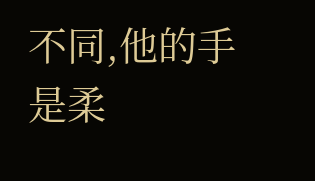不同,他的手是柔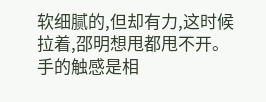软细腻的,但却有力,这时候拉着,邵明想甩都甩不开。
手的触感是相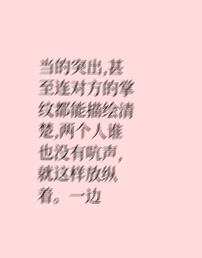当的突出,甚至连对方的掌纹都能描绘清楚,两个人谁也没有吭声,就这样放纵着。一边